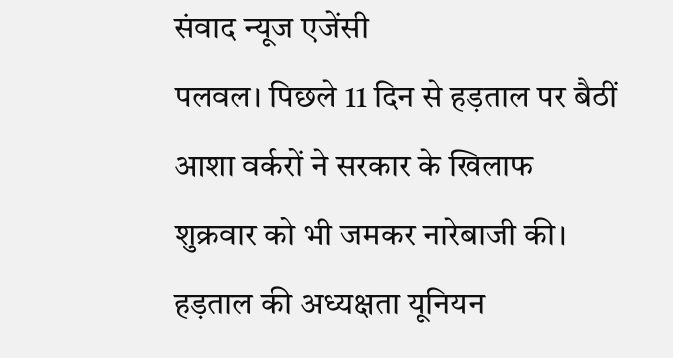संवाद न्यूज एजेंसी
पलवल। पिछले 11 दिन से हड़ताल पर बैठीं आशा वर्करों ने सरकार के खिलाफ शुक्रवार को भी जमकर नारेबाजी की। हड़ताल की अध्यक्षता यूनियन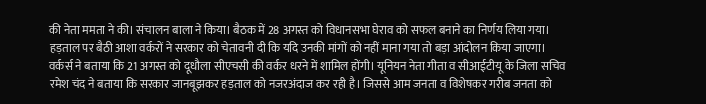की नेता ममता ने की। संचालन बाला ने किया। बैठक में 28 अगस्त को विधानसभा घेराव को सफल बनाने का निर्णय लिया गया। हड़ताल पर बैठी आशा वर्करों ने सरकार को चेतावनी दी कि यदि उनकी मांगों को नहीं माना गया तो बड़ा आंदोलन किया जाएगा।
वर्कर्स ने बताया कि 21 अगस्त को दूधौला सीएचसी की वर्कर धरने में शामिल होंगी। यूनियन नेता गीता व सीआईटीयू के जिला सचिव रमेश चंद ने बताया कि सरकार जानबूझकर हड़ताल को नजरअंदाज कर रही है। जिससे आम जनता व विशेषकर गरीब जनता को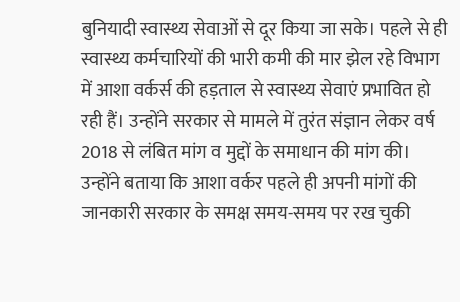बुनियादी स्वास्थ्य सेवाओं से दूर किया जा सके। पहले से ही स्वास्थ्य कर्मचारियों की भारी कमी की मार झेल रहे विभाग में आशा वर्कर्स की हड़ताल से स्वास्थ्य सेवाएं प्रभावित हो रही हैं। उन्होंने सरकार से मामले में तुरंत संज्ञान लेकर वर्ष 2018 से लंबित मांग व मुद्दों के समाधान की मांग की। उन्होंने बताया कि आशा वर्कर पहले ही अपनी मांगों की जानकारी सरकार के समक्ष समय-समय पर रख चुकी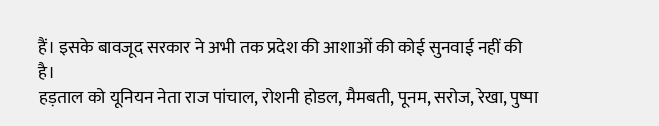हैं। इसके बावजूद सरकार ने अभी तक प्रदेश की आशाओं की कोई सुनवाई नहीं की है।
हड़ताल को यूनियन नेता राज पांचाल, रोशनी होडल, मैमबती, पूनम, सरोज, रेखा, पुष्पा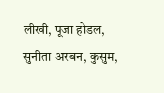लीखी, पूजा होडल, सुनीता अरबन, कुसुम,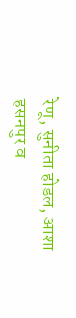रेणू, सुनीता होडल, आशा हसनपुर व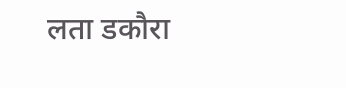लता डकौरा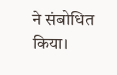ने संबोधित किया।